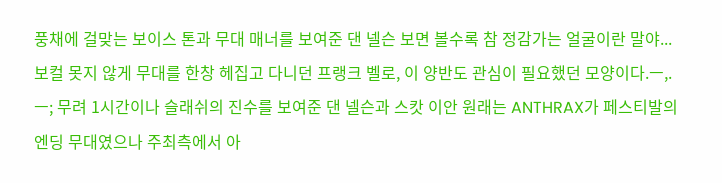풍채에 걸맞는 보이스 톤과 무대 매너를 보여준 댄 넬슨 보면 볼수록 참 정감가는 얼굴이란 말야... 보컬 못지 않게 무대를 한창 헤집고 다니던 프랭크 벨로, 이 양반도 관심이 필요했던 모양이다.ㅡ,.ㅡ; 무려 1시간이나 슬래쉬의 진수를 보여준 댄 넬슨과 스캇 이안 원래는 ANTHRAX가 페스티발의 엔딩 무대였으나 주최측에서 아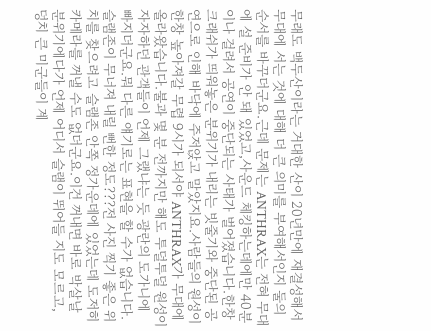무래도 백두산이라는 거대한 산이 20년만에 재결성해서 무대에 서는 것에 대해 더 큰 의미를 부여해서인지 둘의 순서를 바꾸더군요.근데 문제는 ANTHRAX는 전혀 무대에 설 준비가 안 돼 있었고,사운드 체킹하는데에만 40분이나 걸려서 공연이 중단되는 사태가 벌어졌습니다.한창 크래쉬가 띄워놓은 분위기가 내리는 빗줄기와 중단된 공연으로 인해 바닥에 주저앉고 말았지요.사람들의 원성이 한창 높아져갈 무렵 9시가 되서야 ANTHRAX가 무대에 올라왔습니다.불과 몇 분 전까지만 해도 투덜투덜 원성이 자자하던 관객들이 언제 그랬냐는 듯 광란의 도가니에 빠지더군요.뭐 다른 얘기로는 표현을 할 수가 없습니다.슬램존이 무너져 내릴 뻔한 정도???전 사진 찍기 좋은 위치를 찾으려고 슬램존 안쪽 정가운데에 있었는데 도저히 카메라를 꺼낼 수도 없더군요.이건 꺼내면 바로 박살날 분위기에다가 언제 어디서 슬램이 뛰어들 지도 모르고, 덩치 큰 미군들이 계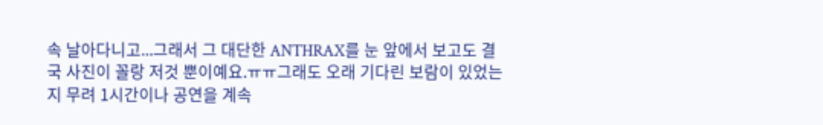속 날아다니고...그래서 그 대단한 ANTHRAX를 눈 앞에서 보고도 결국 사진이 꼴랑 저것 뿐이예요.ㅠㅠ그래도 오래 기다린 보람이 있었는지 무려 1시간이나 공연을 계속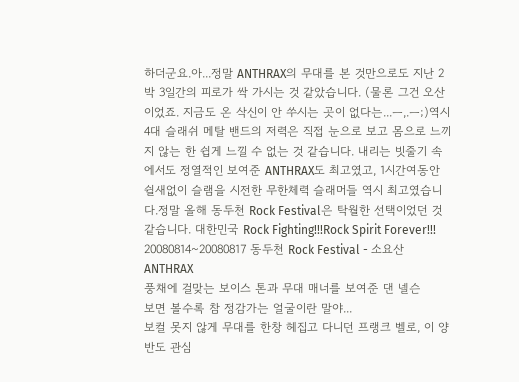하더군요.아...정말 ANTHRAX의 무대를 본 것만으로도 지난 2박 3일간의 피로가 싹 가시는 것 같았습니다. (물론 그건 오산이었죠. 지금도 온 삭신이 안 쑤시는 곳이 없다는...ㅡ,.ㅡ;)역시 4대 슬래쉬 메탈 밴드의 저력은 직접 눈으로 보고 몸으로 느끼지 않는 한 쉽게 느낄 수 없는 것 같습니다. 내리는 빗줄기 속에서도 정열적인 보여준 ANTHRAX도 최고였고, 1시간여동안 쉴새없이 슬램을 시전한 무한체력 슬래머들 역시 최고였습니다.정말 올해 동두천 Rock Festival은 탁월한 선택이었던 것 같습니다. 대한민국 Rock Fighting!!!Rock Spirit Forever!!! 20080814~20080817 동두천 Rock Festival - 소요산
ANTHRAX
풍채에 걸맞는 보이스 톤과 무대 매너를 보여준 댄 넬슨
보면 볼수록 참 정감가는 얼굴이란 말야...
보컬 못지 않게 무대를 한창 헤집고 다니던 프랭크 벨로, 이 양반도 관심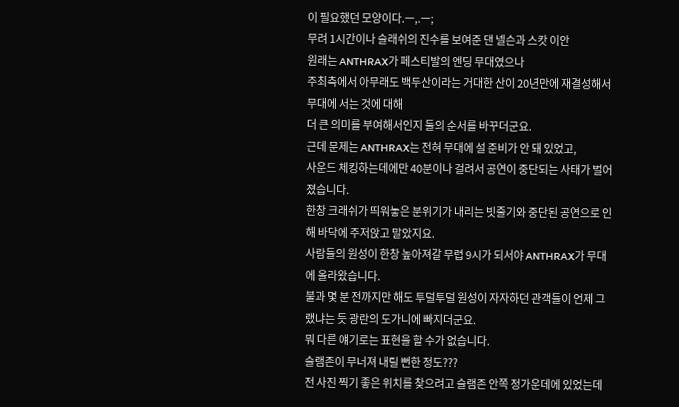이 필요했던 모양이다.ㅡ,.ㅡ;
무려 1시간이나 슬래쉬의 진수를 보여준 댄 넬슨과 스캇 이안
원래는 ANTHRAX가 페스티발의 엔딩 무대였으나
주최측에서 아무래도 백두산이라는 거대한 산이 20년만에 재결성해서 무대에 서는 것에 대해
더 큰 의미를 부여해서인지 둘의 순서를 바꾸더군요.
근데 문제는 ANTHRAX는 전혀 무대에 설 준비가 안 돼 있었고,
사운드 체킹하는데에만 40분이나 걸려서 공연이 중단되는 사태가 벌어졌습니다.
한창 크래쉬가 띄워놓은 분위기가 내리는 빗줄기와 중단된 공연으로 인해 바닥에 주저앉고 말았지요.
사람들의 원성이 한창 높아져갈 무렵 9시가 되서야 ANTHRAX가 무대에 올라왔습니다.
불과 몇 분 전까지만 해도 투덜투덜 원성이 자자하던 관객들이 언제 그랬냐는 듯 광란의 도가니에 빠지더군요.
뭐 다른 얘기로는 표현을 할 수가 없습니다.
슬램존이 무너져 내릴 뻔한 정도???
전 사진 찍기 좋은 위치를 찾으려고 슬램존 안쪽 정가운데에 있었는데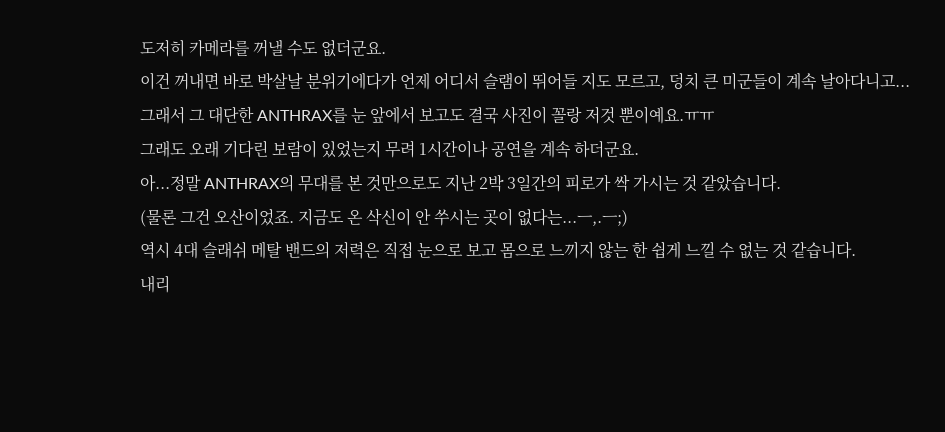도저히 카메라를 꺼낼 수도 없더군요.
이건 꺼내면 바로 박살날 분위기에다가 언제 어디서 슬램이 뛰어들 지도 모르고, 덩치 큰 미군들이 계속 날아다니고...
그래서 그 대단한 ANTHRAX를 눈 앞에서 보고도 결국 사진이 꼴랑 저것 뿐이예요.ㅠㅠ
그래도 오래 기다린 보람이 있었는지 무려 1시간이나 공연을 계속 하더군요.
아...정말 ANTHRAX의 무대를 본 것만으로도 지난 2박 3일간의 피로가 싹 가시는 것 같았습니다.
(물론 그건 오산이었죠. 지금도 온 삭신이 안 쑤시는 곳이 없다는...ㅡ,.ㅡ;)
역시 4대 슬래쉬 메탈 밴드의 저력은 직접 눈으로 보고 몸으로 느끼지 않는 한 쉽게 느낄 수 없는 것 같습니다.
내리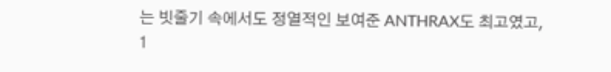는 빗줄기 속에서도 정열적인 보여준 ANTHRAX도 최고였고,
1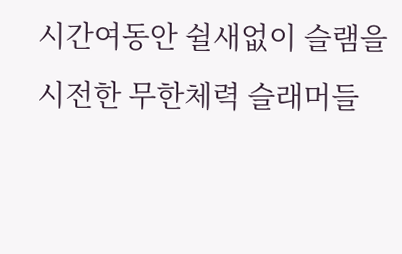시간여동안 쉴새없이 슬램을 시전한 무한체력 슬래머들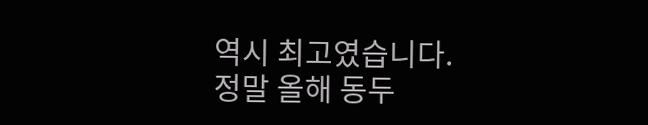역시 최고였습니다.
정말 올해 동두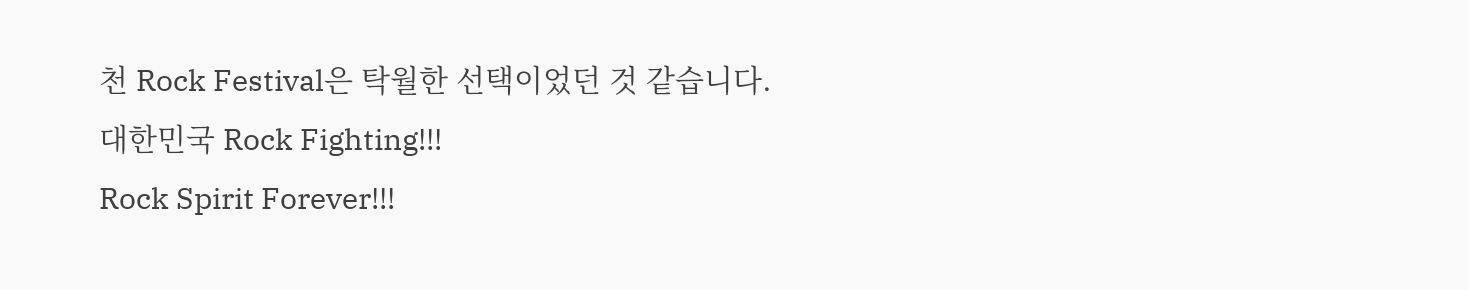천 Rock Festival은 탁월한 선택이었던 것 같습니다.
대한민국 Rock Fighting!!!
Rock Spirit Forever!!!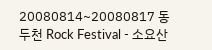20080814~20080817 동두천 Rock Festival - 소요산